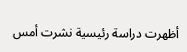أظهرت دراسة رئيسية نشرت أمس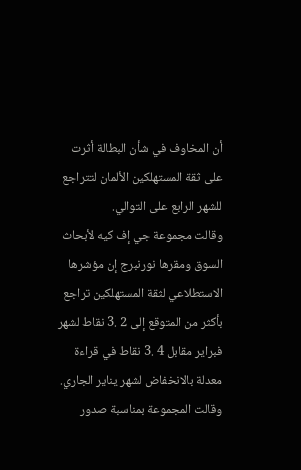أن المخاوف في شأن البطالة أثرت على ثقة المستهلكين الألمان لتتراجع للشهر الرابع على التوالي.
وقالت مجموعة جي إف كيه لأبحاث السوق ومقرها نورنبرج إن مؤشرها الاستطلاعي لثقة المستهلكين تراجع بأكثر من المتوقع إلى 2 .3 نقاط لشهر فبراير مقابل 4 .3 نقاط في قراءة معدلة بالانخفاض لشهر يناير الجاري.
وقالت المجموعة بمناسبة صدور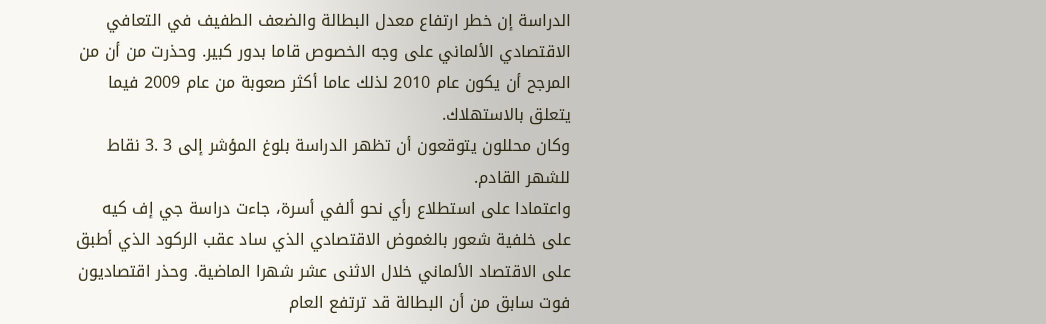الدراسة إن خطر ارتفاع معدل البطالة والضعف الطفيف في التعافي الاقتصادي الألماني على وجه الخصوص قاما بدور كبير. وحذرت من أن من المرجح أن يكون عام 2010 لذلك عاما أكثر صعوبة من عام 2009 فيما يتعلق بالاستهلاك.
وكان محللون يتوقعون أن تظهر الدراسة بلوغ المؤشر إلى 3 .3 نقاط للشهر القادم.
واعتمادا على استطلاع رأي نحو ألفي أسرة، جاءت دراسة جي إف كيه على خلفية شعور بالغموض الاقتصادي الذي ساد عقب الركود الذي أطبق على الاقتصاد الألماني خلال الاثنى عشر شهرا الماضية. وحذر اقتصاديون فوت سابق من أن البطالة قد ترتفع العام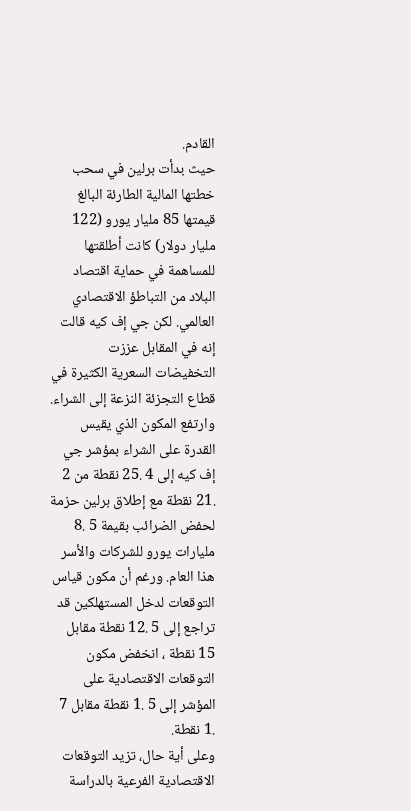القادم.
حيث بدأت برلين في سحب خطتها المالية الطارئة البالغ قيمتها 85 مليار يورو (122 مليار دولار) كانت أطلقتها للمساهمة في حماية اقتصاد البلاد من التباطؤ الاقتصادي العالمي. لكن جي إف كيه قالت إنه في المقابل عززت التخفيضات السعرية الكثيرة في قطاع التجزئة النزعة إلى الشراء.
وارتفع المكون الذي يقيس القدرة على الشراء بمؤشر جي إف كيه إلى 4 .25 نقطة من 2 .21 نقطة مع إطلاق برلين حزمة لحفض الضرائب بقيمة 5 .8 مليارات يورو للشركات والأسر هذا العام. ورغم أن مكون قياس التوقعات لدخل المستهلكين قد تراجع إلى 5 .12 نقطة مقابل 15 نقطة ، انخفض مكون التوقعات الاقتصادية على المؤشر إلى 5 .1 نقطة مقابل 7 .1 نقطة.
وعلى أية حال، تزيد التوقعات الاقتصادية الفرعية بالدراسة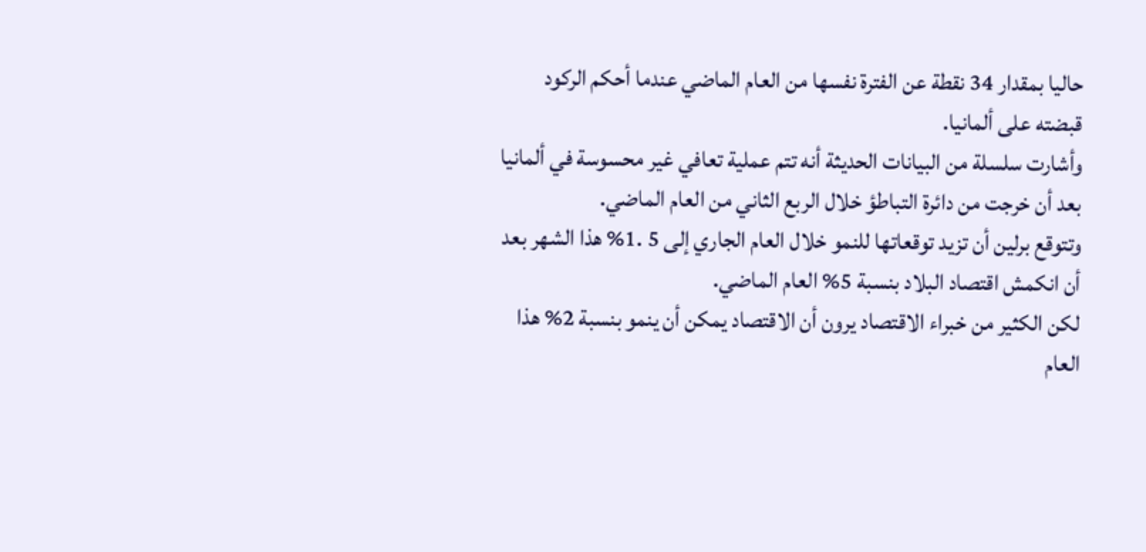حاليا بمقدار 34 نقطة عن الفترة نفسها من العام الماضي عندما أحكم الركود قبضته على ألمانيا.
وأشارت سلسلة من البيانات الحديثة أنه تتم عملية تعافي غير محسوسة في ألمانيا بعد أن خرجت من دائرة التباطؤ خلال الربع الثاني من العام الماضي.
وتتوقع برلين أن تزيد توقعاتها للنمو خلال العام الجاري إلى 5 .1% هذا الشهر بعد أن انكمش اقتصاد البلاد بنسبة 5% العام الماضي.
لكن الكثير من خبراء الاقتصاد يرون أن الاقتصاد يمكن أن ينمو بنسبة 2% هذا العام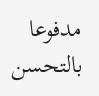مدفوعا بالتحسن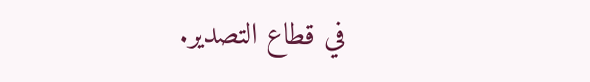في قطاع التصدير.